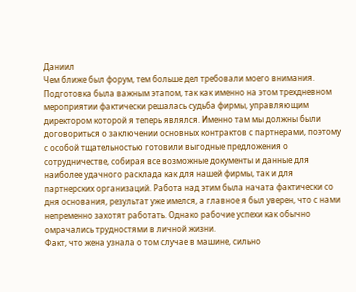Даниил
Чем ближе был форум, тем больше дел требовали моего внимания. Подготовка была важным этапом, так как именно на этом трехдневном мероприятии фактически решалась судьба фирмы, управляющим директором которой я теперь являлся. Именно там мы должны были договориться о заключении основных контрактов с партнерами, поэтому с особой тщательностью готовили выгодные предложения о сотрудничестве, собирая все возможные документы и данные для наиболее удачного расклада как для нашей фирмы, так и для партнерских организаций. Работа над этим была начата фактически со дня основания, результат уже имелся, а главное я был уверен, что с нами непременно захотят работать. Однако рабочие успехи как обычно омрачались трудностями в личной жизни.
Факт, что жена узнала о том случае в машине, сильно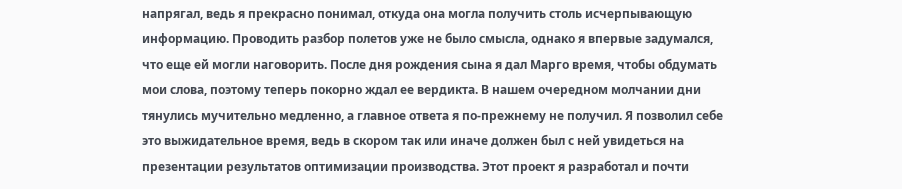напрягал, ведь я прекрасно понимал, откуда она могла получить столь исчерпывающую информацию. Проводить разбор полетов уже не было смысла, однако я впервые задумался, что еще ей могли наговорить. После дня рождения сына я дал Марго время, чтобы обдумать мои слова, поэтому теперь покорно ждал ее вердикта. В нашем очередном молчании дни тянулись мучительно медленно, а главное ответа я по-прежнему не получил. Я позволил себе это выжидательное время, ведь в скором так или иначе должен был с ней увидеться на презентации результатов оптимизации производства. Этот проект я разработал и почти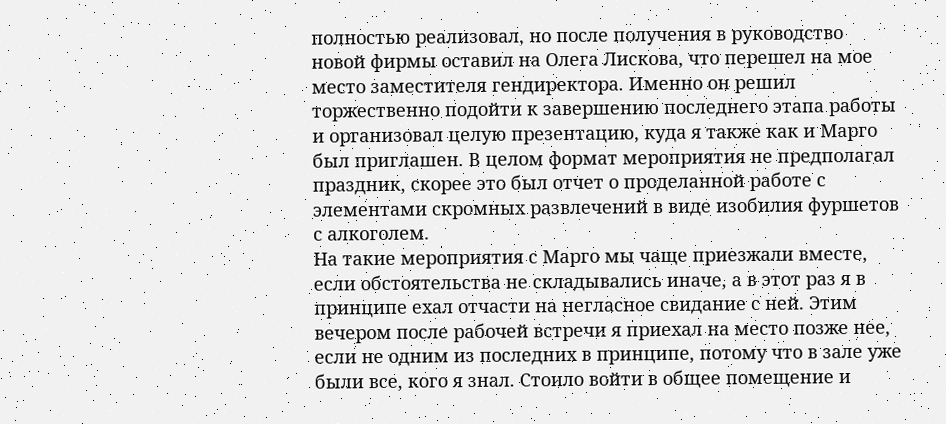полностью реализовал, но после получения в руководство новой фирмы оставил на Олега Лискова, что перешел на мое место заместителя гендиректора. Именно он решил торжественно подойти к завершению последнего этапа работы и организовал целую презентацию, куда я также как и Марго был приглашен. В целом формат мероприятия не предполагал праздник, скорее это был отчет о проделанной работе с элементами скромных развлечений в виде изобилия фуршетов с алкоголем.
На такие мероприятия с Марго мы чаще приезжали вместе, если обстоятельства не складывались иначе, а в этот раз я в принципе ехал отчасти на негласное свидание с ней. Этим вечером после рабочей встречи я приехал на место позже нее, если не одним из последних в принципе, потому что в зале уже были все, кого я знал. Стоило войти в общее помещение и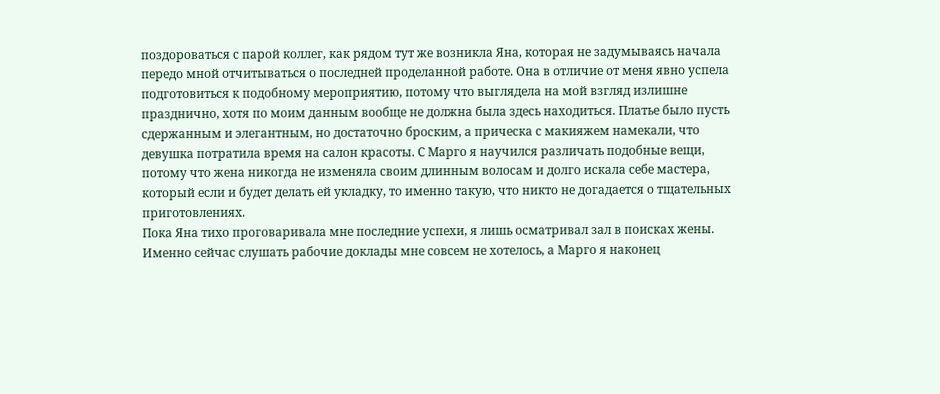поздороваться с парой коллег, как рядом тут же возникла Яна, которая не задумываясь начала передо мной отчитываться о последней проделанной работе. Она в отличие от меня явно успела подготовиться к подобному мероприятию, потому что выглядела на мой взгляд излишне празднично, хотя по моим данным вообще не должна была здесь находиться. Платье было пусть сдержанным и элегантным, но достаточно броским, а прическа с макияжем намекали, что девушка потратила время на салон красоты. С Марго я научился различать подобные вещи, потому что жена никогда не изменяла своим длинным волосам и долго искала себе мастера, который если и будет делать ей укладку, то именно такую, что никто не догадается о тщательных приготовлениях.
Пока Яна тихо проговаривала мне последние успехи, я лишь осматривал зал в поисках жены. Именно сейчас слушать рабочие доклады мне совсем не хотелось, а Марго я наконец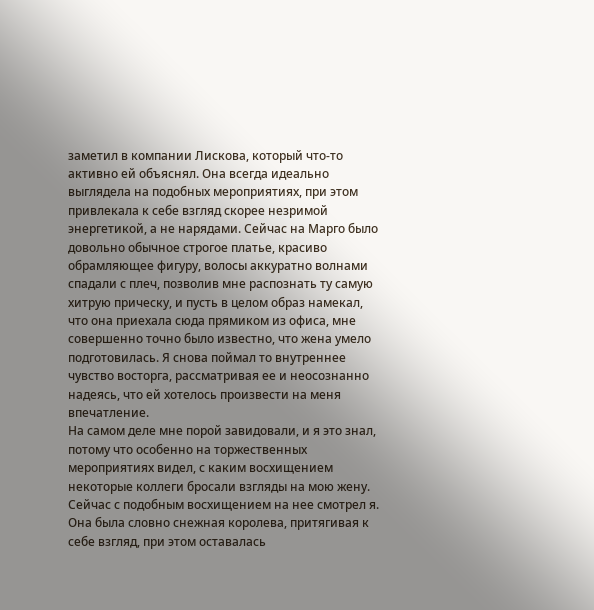заметил в компании Лискова, который что-то активно ей объяснял. Она всегда идеально выглядела на подобных мероприятиях, при этом привлекала к себе взгляд скорее незримой энергетикой, а не нарядами. Сейчас на Марго было довольно обычное строгое платье, красиво обрамляющее фигуру, волосы аккуратно волнами спадали с плеч, позволив мне распознать ту самую хитрую прическу, и пусть в целом образ намекал, что она приехала сюда прямиком из офиса, мне совершенно точно было известно, что жена умело подготовилась. Я снова поймал то внутреннее чувство восторга, рассматривая ее и неосознанно надеясь, что ей хотелось произвести на меня впечатление.
На самом деле мне порой завидовали, и я это знал, потому что особенно на торжественных мероприятиях видел, с каким восхищением некоторые коллеги бросали взгляды на мою жену. Сейчас с подобным восхищением на нее смотрел я. Она была словно снежная королева, притягивая к себе взгляд, при этом оставалась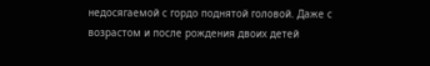недосягаемой с гордо поднятой головой. Даже с возрастом и после рождения двоих детей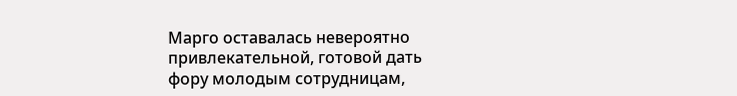Марго оставалась невероятно привлекательной, готовой дать фору молодым сотрудницам,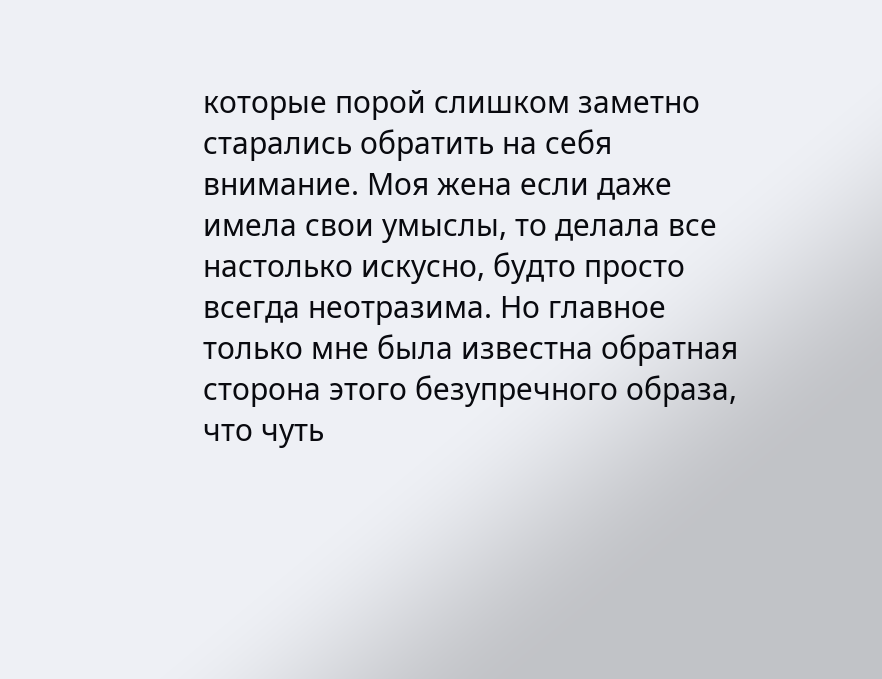которые порой слишком заметно старались обратить на себя внимание. Моя жена если даже имела свои умыслы, то делала все настолько искусно, будто просто всегда неотразима. Но главное только мне была известна обратная сторона этого безупречного образа, что чуть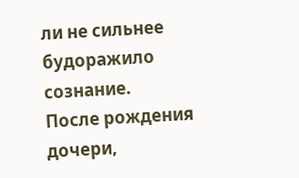ли не сильнее будоражило сознание.
После рождения дочери,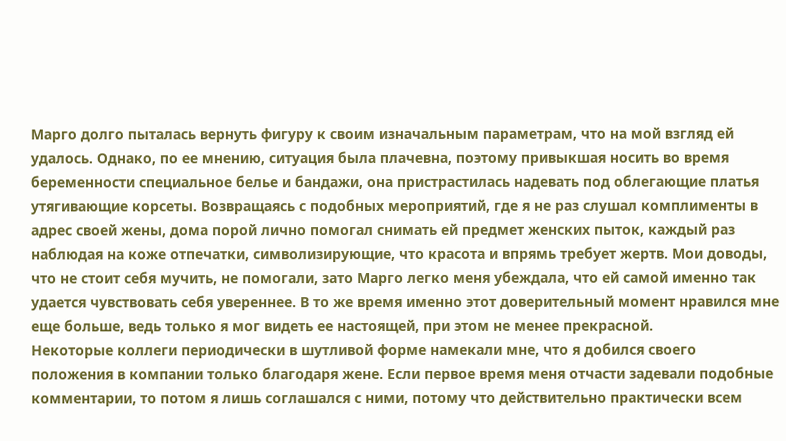Марго долго пыталась вернуть фигуру к своим изначальным параметрам, что на мой взгляд ей удалось. Однако, по ее мнению, ситуация была плачевна, поэтому привыкшая носить во время беременности специальное белье и бандажи, она пристрастилась надевать под облегающие платья утягивающие корсеты. Возвращаясь с подобных мероприятий, где я не раз слушал комплименты в адрес своей жены, дома порой лично помогал снимать ей предмет женских пыток, каждый раз наблюдая на коже отпечатки, символизирующие, что красота и впрямь требует жертв. Мои доводы, что не стоит себя мучить, не помогали, зато Марго легко меня убеждала, что ей самой именно так удается чувствовать себя увереннее. В то же время именно этот доверительный момент нравился мне еще больше, ведь только я мог видеть ее настоящей, при этом не менее прекрасной.
Некоторые коллеги периодически в шутливой форме намекали мне, что я добился своего положения в компании только благодаря жене. Если первое время меня отчасти задевали подобные комментарии, то потом я лишь соглашался с ними, потому что действительно практически всем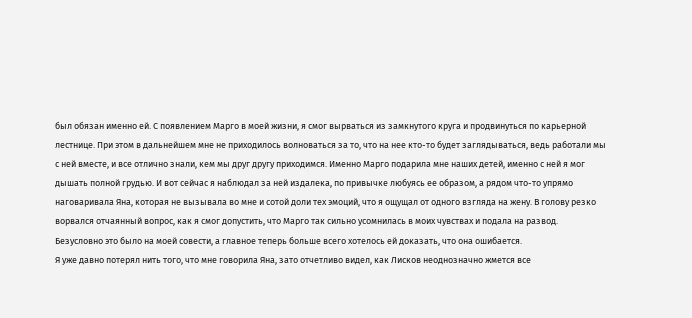был обязан именно ей. С появлением Марго в моей жизни, я смог вырваться из замкнутого круга и продвинуться по карьерной лестнице. При этом в дальнейшем мне не приходилось волноваться за то, что на нее кто-то будет заглядываться, ведь работали мы с ней вместе, и все отлично знали, кем мы друг другу приходимся. Именно Марго подарила мне наших детей, именно с ней я мог дышать полной грудью. И вот сейчас я наблюдал за ней издалека, по привычке любуясь ее образом, а рядом что-то упрямо наговаривала Яна, которая не вызывала во мне и сотой доли тех эмоций, что я ощущал от одного взгляда на жену. В голову резко ворвался отчаянный вопрос, как я смог допустить, что Марго так сильно усомнилась в моих чувствах и подала на развод. Безусловно это было на моей совести, а главное теперь больше всего хотелось ей доказать, что она ошибается.
Я уже давно потерял нить того, что мне говорила Яна, зато отчетливо видел, как Лисков неоднозначно жмется все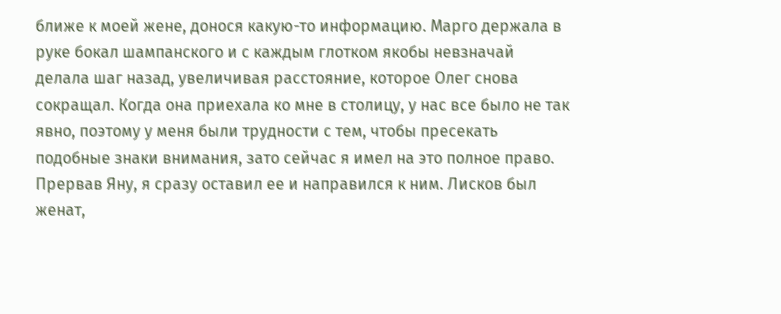ближе к моей жене, донося какую-то информацию. Марго держала в руке бокал шампанского и с каждым глотком якобы невзначай делала шаг назад, увеличивая расстояние, которое Олег снова сокращал. Когда она приехала ко мне в столицу, у нас все было не так явно, поэтому у меня были трудности с тем, чтобы пресекать подобные знаки внимания, зато сейчас я имел на это полное право. Прервав Яну, я сразу оставил ее и направился к ним. Лисков был женат,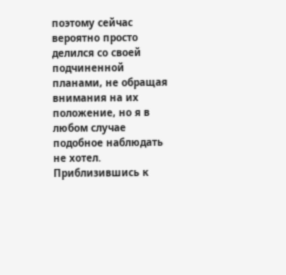поэтому сейчас вероятно просто делился со своей подчиненной планами, не обращая внимания на их положение, но я в любом случае подобное наблюдать не хотел. Приблизившись к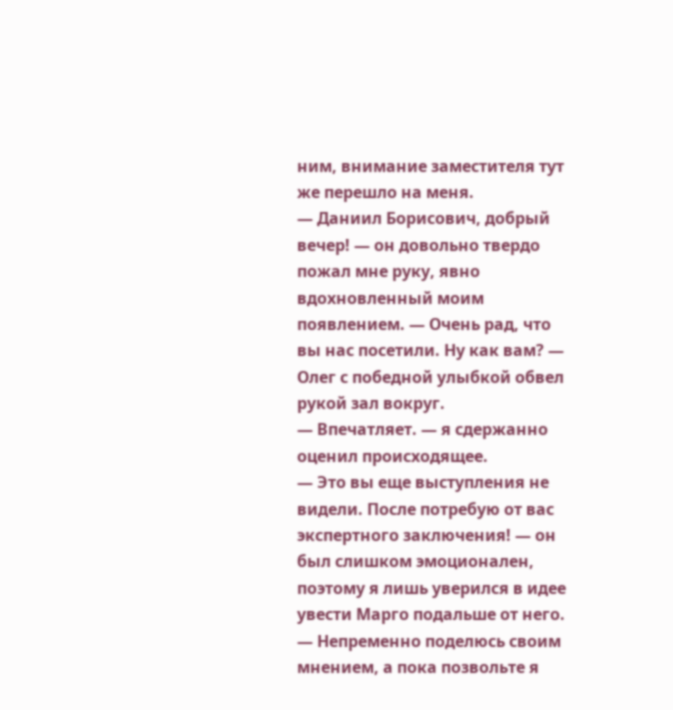ним, внимание заместителя тут же перешло на меня.
— Даниил Борисович, добрый вечер! — он довольно твердо пожал мне руку, явно вдохновленный моим появлением. — Очень рад, что вы нас посетили. Ну как вам? — Олег с победной улыбкой обвел рукой зал вокруг.
— Впечатляет. — я сдержанно оценил происходящее.
— Это вы еще выступления не видели. После потребую от вас экспертного заключения! — он был слишком эмоционален, поэтому я лишь уверился в идее увести Марго подальше от него.
— Непременно поделюсь своим мнением, а пока позвольте я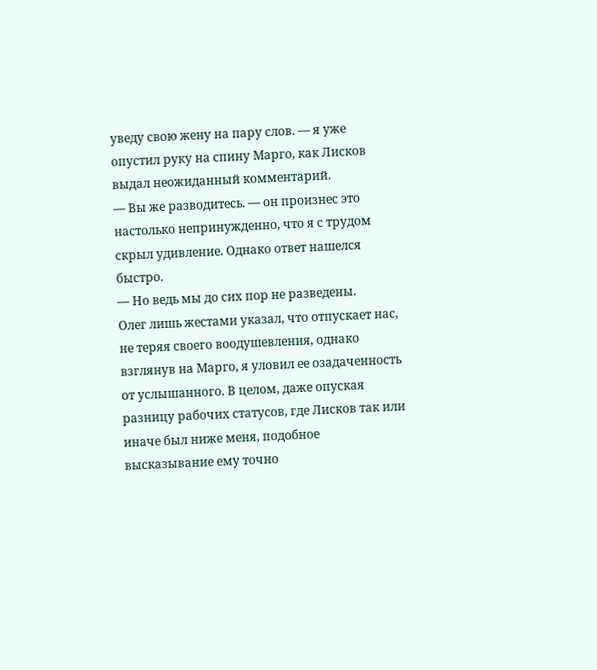уведу свою жену на пару слов. — я уже опустил руку на спину Марго, как Лисков выдал неожиданный комментарий.
— Вы же разводитесь. — он произнес это настолько непринужденно, что я с трудом скрыл удивление. Однако ответ нашелся быстро.
— Но ведь мы до сих пор не разведены.
Олег лишь жестами указал, что отпускает нас, не теряя своего воодушевления, однако взглянув на Марго, я уловил ее озадаченность от услышанного. В целом, даже опуская разницу рабочих статусов, где Лисков так или иначе был ниже меня, подобное высказывание ему точно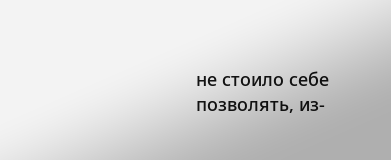не стоило себе позволять, из-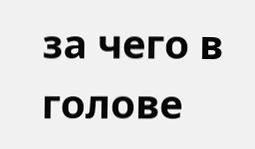за чего в голове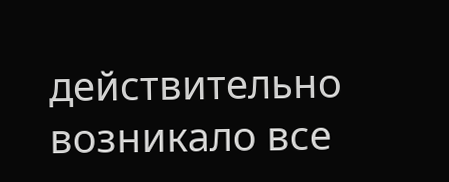действительно возникало все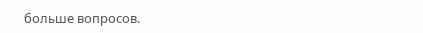больше вопросов.